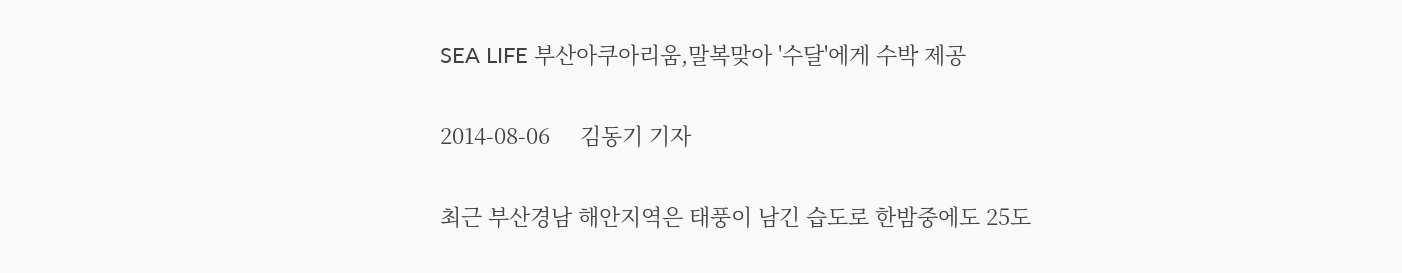SEA LIFE 부산아쿠아리움,말복맞아 '수달'에게 수박 제공

2014-08-06     김동기 기자

최근 부산경남 해안지역은 태풍이 남긴 습도로 한밤중에도 25도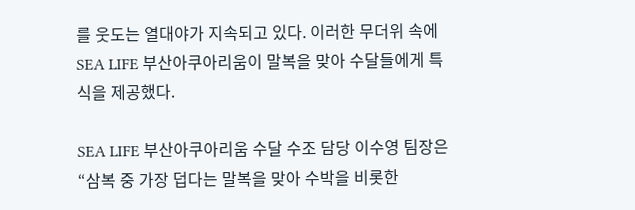를 웃도는 열대야가 지속되고 있다. 이러한 무더위 속에 SEA LIFE 부산아쿠아리움이 말복을 맞아 수달들에게 특식을 제공했다.

SEA LIFE 부산아쿠아리움 수달 수조 담당 이수영 팀장은 “삼복 중 가장 덥다는 말복을 맞아 수박을 비롯한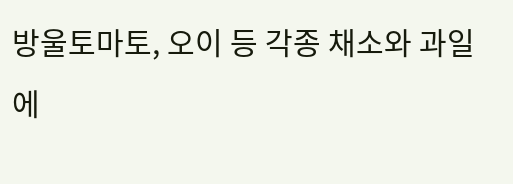방울토마토, 오이 등 각종 채소와 과일에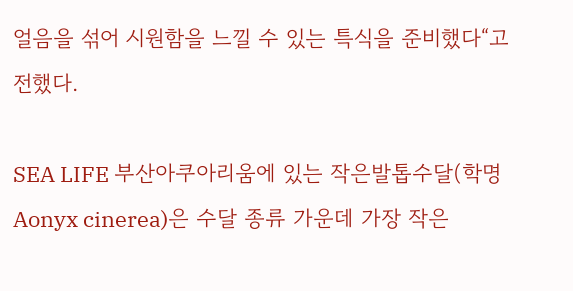얼음을 섞어 시원함을 느낄 수 있는 특식을 준비했다“고 전했다.

SEA LIFE 부산아쿠아리움에 있는 작은발톱수달(학명 Aonyx cinerea)은 수달 종류 가운데 가장 작은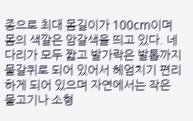종으로 최대 몸길이가 100cm이며 몸의 색깔은 암갈색을 띄고 있다. 네 다리가 모두 짧고 발가락은 발톱까지 물갈퀴로 되어 있어서 헤엄치기 편리하게 되어 있으며 자연에서는 작은 물고기나 소형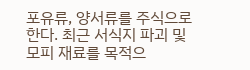포유류, 양서류를 주식으로 한다. 최근 서식지 파괴 및 모피 재료를 목적으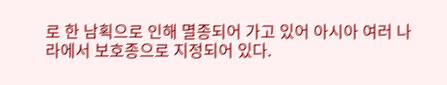로 한 남획으로 인해 멸종되어 가고 있어 아시아 여러 나라에서 보호종으로 지정되어 있다.